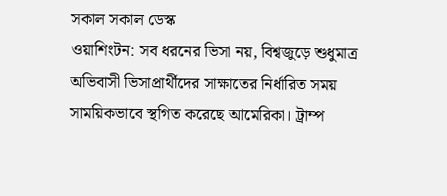সকাল সকাল ডেস্ক
ওয়াশিংটন: সব ধরনের ভিসা নয়, বিশ্বজুড়ে শুধুমাত্র অভিবাসী ভিসাপ্রার্থীদের সাক্ষাতের নির্ধারিত সময় সাময়িকভাবে স্থগিত করেছে আমেরিকা। ট্রাম্প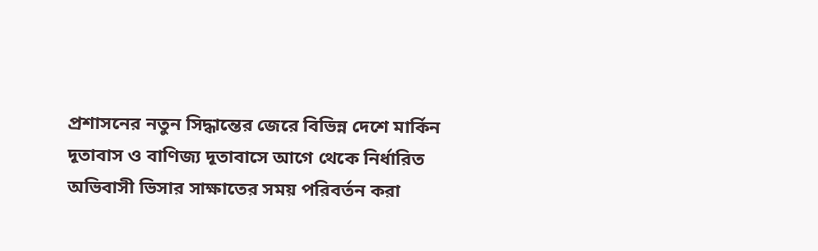প্রশাসনের নতুন সিদ্ধান্তের জেরে বিভিন্ন দেশে মার্কিন দূতাবাস ও বাণিজ্য দূতাবাসে আগে থেকে নির্ধারিত অভিবাসী ভিসার সাক্ষাতের সময় পরিবর্তন করা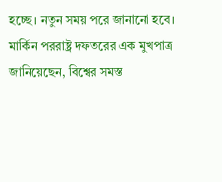হচ্ছে। নতুন সময় পরে জানানো হবে।
মার্কিন পররাষ্ট্র দফতরের এক মুখপাত্র জানিয়েছেন, বিশ্বের সমস্ত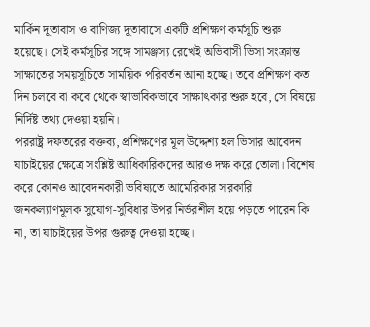মার্কিন দূতাবাস ও বাণিজ্য দূতাবাসে একটি প্রশিক্ষণ কর্মসূচি শুরু হয়েছে। সেই কর্মসূচির সঙ্গে সামঞ্জস্য রেখেই অভিবাসী ভিসা সংক্রান্ত সাক্ষাতের সময়সূচিতে সাময়িক পরিবর্তন আনা হচ্ছে। তবে প্রশিক্ষণ কত দিন চলবে বা কবে থেকে স্বাভাবিকভাবে সাক্ষাৎকার শুরু হবে, সে বিষয়ে নির্দিষ্ট তথ্য দেওয়া হয়নি।
পররাষ্ট্র দফতরের বক্তব্য, প্রশিক্ষণের মূল উদ্দেশ্য হল ভিসার আবেদন যাচাইয়ের ক্ষেত্রে সংশ্লিষ্ট আধিকারিকদের আরও দক্ষ করে তোলা। বিশেষ করে কোনও আবেদনকারী ভবিষ্যতে আমেরিকার সরকারি জনকল্যাণমূলক সুযোগ-সুবিধার উপর নির্ভরশীল হয়ে পড়তে পারেন কি না, তা যাচাইয়ের উপর গুরুত্ব দেওয়া হচ্ছে।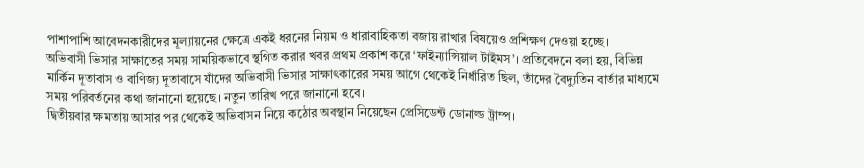পাশাপাশি আবেদনকারীদের মূল্যায়নের ক্ষেত্রে একই ধরনের নিয়ম ও ধারাবাহিকতা বজায় রাখার বিষয়েও প্রশিক্ষণ দেওয়া হচ্ছে।
অভিবাসী ভিসার সাক্ষাতের সময় সাময়িকভাবে স্থগিত করার খবর প্রথম প্রকাশ করে ‘ফাইন্যান্সিয়াল টাইমস’। প্রতিবেদনে বলা হয়, বিভিন্ন মার্কিন দূতাবাস ও বাণিজ্য দূতাবাসে যাঁদের অভিবাসী ভিসার সাক্ষাৎকারের সময় আগে থেকেই নির্ধারিত ছিল, তাঁদের বৈদ্যুতিন বার্তার মাধ্যমে সময় পরিবর্তনের কথা জানানো হয়েছে। নতুন তারিখ পরে জানানো হবে।
দ্বিতীয়বার ক্ষমতায় আসার পর থেকেই অভিবাসন নিয়ে কঠোর অবস্থান নিয়েছেন প্রেসিডেন্ট ডোনাল্ড ট্রাম্প।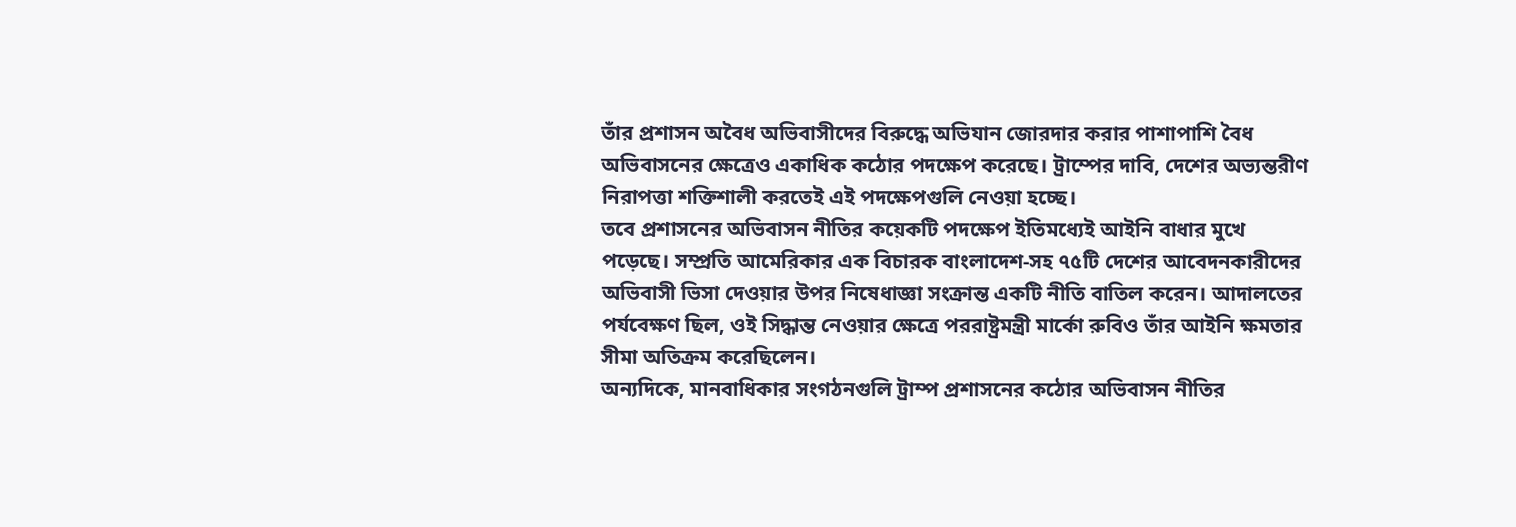তাঁর প্রশাসন অবৈধ অভিবাসীদের বিরুদ্ধে অভিযান জোরদার করার পাশাপাশি বৈধ অভিবাসনের ক্ষেত্রেও একাধিক কঠোর পদক্ষেপ করেছে। ট্রাম্পের দাবি, দেশের অভ্যন্তরীণ নিরাপত্তা শক্তিশালী করতেই এই পদক্ষেপগুলি নেওয়া হচ্ছে।
তবে প্রশাসনের অভিবাসন নীতির কয়েকটি পদক্ষেপ ইতিমধ্যেই আইনি বাধার মুখে পড়েছে। সম্প্রতি আমেরিকার এক বিচারক বাংলাদেশ-সহ ৭৫টি দেশের আবেদনকারীদের অভিবাসী ভিসা দেওয়ার উপর নিষেধাজ্ঞা সংক্রান্ত একটি নীতি বাতিল করেন। আদালতের পর্যবেক্ষণ ছিল, ওই সিদ্ধান্ত নেওয়ার ক্ষেত্রে পররাষ্ট্রমন্ত্রী মার্কো রুবিও তাঁর আইনি ক্ষমতার সীমা অতিক্রম করেছিলেন।
অন্যদিকে, মানবাধিকার সংগঠনগুলি ট্রাম্প প্রশাসনের কঠোর অভিবাসন নীতির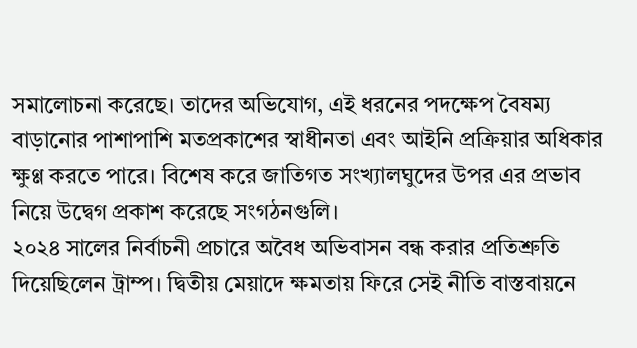সমালোচনা করেছে। তাদের অভিযোগ, এই ধরনের পদক্ষেপ বৈষম্য বাড়ানোর পাশাপাশি মতপ্রকাশের স্বাধীনতা এবং আইনি প্রক্রিয়ার অধিকার ক্ষুণ্ণ করতে পারে। বিশেষ করে জাতিগত সংখ্যালঘুদের উপর এর প্রভাব নিয়ে উদ্বেগ প্রকাশ করেছে সংগঠনগুলি।
২০২৪ সালের নির্বাচনী প্রচারে অবৈধ অভিবাসন বন্ধ করার প্রতিশ্রুতি দিয়েছিলেন ট্রাম্প। দ্বিতীয় মেয়াদে ক্ষমতায় ফিরে সেই নীতি বাস্তবায়নে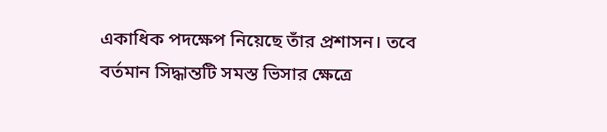একাধিক পদক্ষেপ নিয়েছে তাঁর প্রশাসন। তবে বর্তমান সিদ্ধান্তটি সমস্ত ভিসার ক্ষেত্রে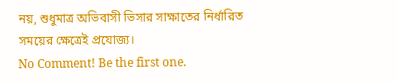নয়, শুধুমাত্র অভিবাসী ভিসার সাক্ষাতের নির্ধারিত সময়ের ক্ষেত্রেই প্রযোজ্য।
No Comment! Be the first one.